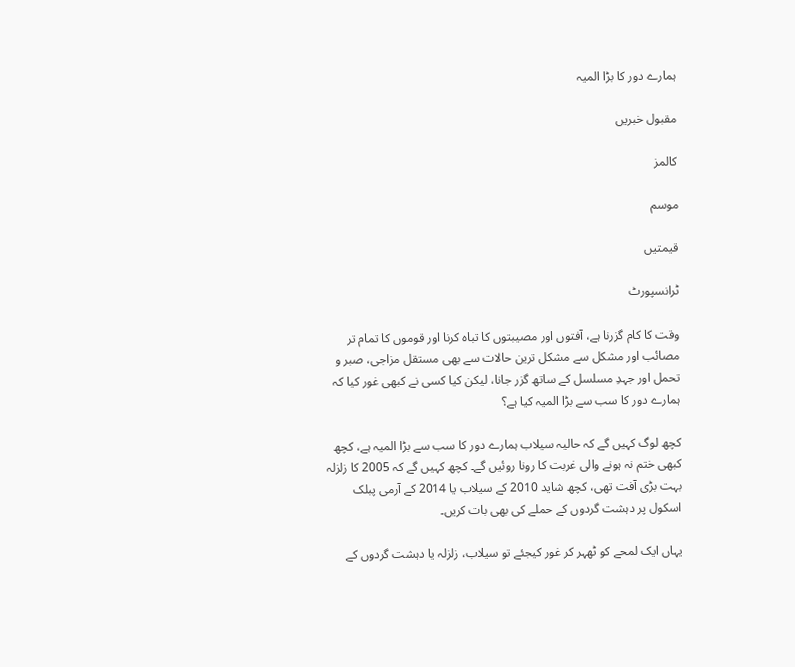ہمارے دور کا بڑا المیہ

مقبول خبریں

کالمز

موسم

قیمتیں

ٹرانسپورٹ

وقت کا کام گزرنا ہے، آفتوں اور مصیبتوں کا تباہ کرنا اور قوموں کا تمام تر مصائب اور مشکل سے مشکل ترین حالات سے بھی مستقل مزاجی، صبر و تحمل اور جہدِ مسلسل کے ساتھ گزر جانا، لیکن کیا کسی نے کبھی غور کیا کہ ہمارے دور کا سب سے بڑا المیہ کیا ہے؟

کچھ لوگ کہیں گے کہ حالیہ سیلاب ہمارے دور کا سب سے بڑا المیہ ہے، کچھ کبھی ختم نہ ہونے والی غربت کا رونا روئیں گے۔ کچھ کہیں گے کہ 2005 کا زلزلہ بہت بڑی آفت تھی، کچھ شاید 2010 کے سیلاب یا 2014 کے آرمی پبلک اسکول پر دہشت گردوں کے حملے کی بھی بات کریں۔

یہاں ایک لمحے کو ٹھہر کر غور کیجئے تو سیلاب، زلزلہ یا دہشت گردوں کے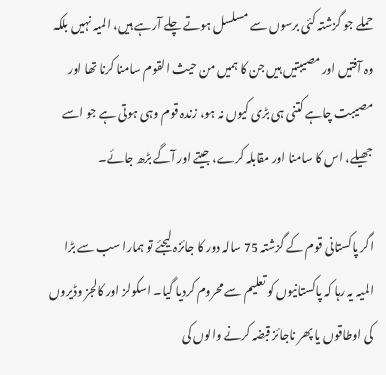حملے جو گزشتہ کئی برسوں سے مسلسل ہوتے چلے آرہے ہیں، المیہ نہیں بلکہ وہ آفتیں اور مصیبتیں ہیں جن کا ہمیں من حیث القوم سامنا کرنا تھا اور مصیبت چاہے کتنی ہی بڑی کیوں نہ ہو، زندہ قوم وہی ہوتی ہے جو اسے جھیلے، اس کا سامنا اور مقابلہ کرے، جیتے اور آگے بڑھ جائے۔

اگر پاکستانی قوم کے گزشتہ 75 سالہ دور کا جائزہ لیجئے تو ہمارا سب سے بڑا المیہ یہ رہا کہ پاکستانیوں کو تعلیم سے محروم کردیا گیا۔ اسکولز اور کالجز وڈیروں کی اوطاقوں یا پھر ناجائز قبضہ کرنے والوں کی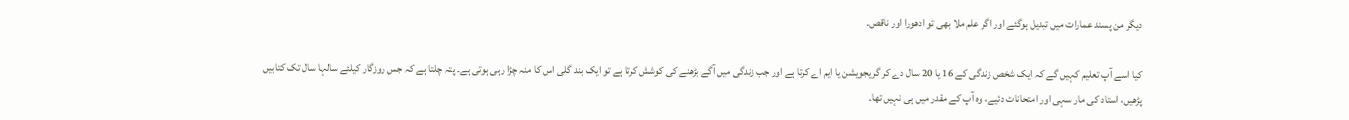دیگر من پسند عمارات میں تبدیل ہوگئے اور اگر علم ملا بھی تو ادھورا اور ناقص۔

کیا اسے آپ تعلیم کہیں گے کہ ایک شخص زندگی کے 16 یا 20 سال دے کر گریجویشن یا ایم اے کرتا ہے اور جب زندگی میں آگے بڑھنے کی کوشش کرتا ہے تو ایک بند گلی اس کا منہ چڑا رہی ہوتی ہے۔ پتہ چلتا ہے کہ جس روزگار کیلئے سالہا سال تک کتابیں پڑھیں، استاد کی مار سہی اور امتحانات دئیے، وہ آپ کے مقدر میں ہی نہیں تھا۔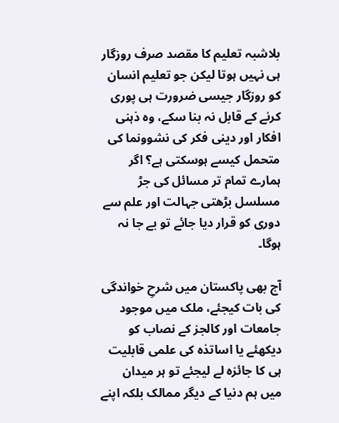بلاشبہ تعلیم کا مقصد صرف روزگار ہی نہیں ہوتا لیکن جو تعلیم انسان کو روزگار جیسی ضرورت ہی پوری کرنے کے قابل نہ بنا سکے، وہ ذہنی افکار اور دینی فکر کی نشوونما کی متحمل کیسے ہوسکتی ہے؟ اگر ہمارے تمام تر مسائل کی جڑ مسلسل بڑھتی جہالت اور علم سے دوری کو قرار دیا جائے تو بے جا نہ ہوگا۔

آج بھی پاکستان میں شرحِ خواندگی کی بات کیجئے، ملک میں موجود جامعات اور کالجز کے نصاب کو دیکھئے یا اساتذہ کی علمی قابلیت ہی کا جائزہ لے لیجئے تو ہر میدان میں ہم دنیا کے دیگر ممالک بلکہ اپنے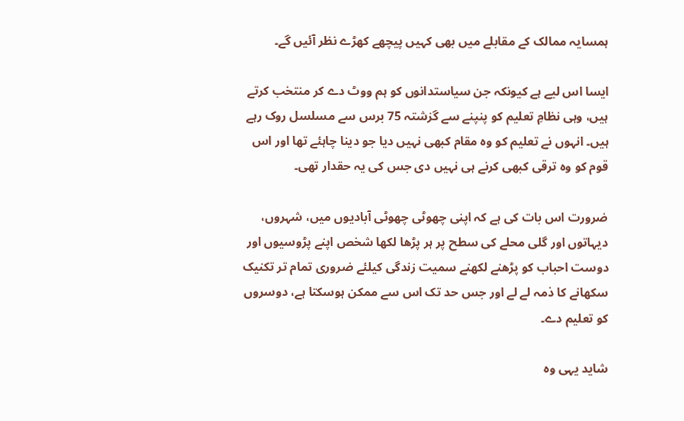ہمسایہ ممالک کے مقابلے میں بھی کہیں پیچھے کھڑے نظر آئیں گے۔

ایسا اس لیے ہے کیونکہ جن سیاستدانوں کو ہم ووٹ دے کر منتخب کرتے ہیں، وہی نظامِ تعلیم کو پنپنے سے گزشتہ 75 برس سے مسلسل روک رہے ہیں۔ انہوں نے تعلیم کو وہ مقام کبھی نہیں دیا جو دینا چاہئے تھا اور اس قوم کو وہ ترقی کبھی کرنے ہی نہیں دی جس کی یہ حقدار تھی۔

ضرورت اس بات کی ہے کہ اپنی چھوٹی چھوٹی آبادیوں میں، شہروں، دیہاتوں اور گلی محلے کی سطح پر ہر پڑھا لکھا شخص اپنے پڑوسیوں اور دوست احباب کو پڑھنے لکھنے سمیت زندگی کیلئے ضروری تمام تر تکنیک سکھانے کا ذمہ لے لے اور جس حد تک اس سے ممکن ہوسکتا ہے، دوسروں کو تعلیم دے۔

شاید یہی وہ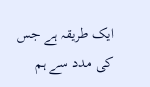ایک طریقہ ہے جس کی مدد سے ہم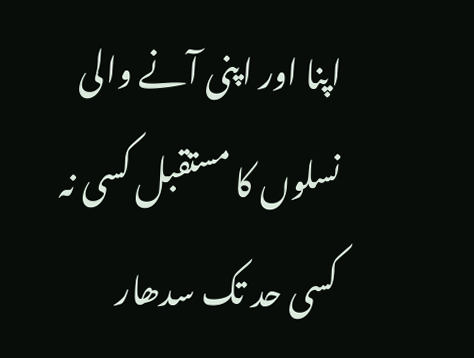اپنا اور اپنی آنے والی نسلوں کا مستقبل کسی نہ کسی حد تک سدھار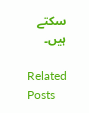سکتے ہیں۔

Related Posts